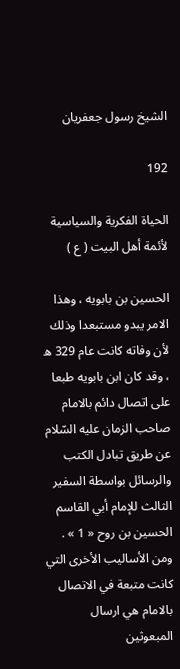الشيخ رسول جعفريان

192

الحياة الفكرية والسياسية لأئمة أهل البيت ( ع )

الحسين بن بابويه ، وهذا الامر يبدو مستبعدا وذلك لأن وفاته كانت عام 329 ه ، وقد كان ابن بابويه طبعا على اتصال دائم بالامام صاحب الزمان عليه السّلام عن طريق تبادل الكتب والرسائل بواسطة السفير الثالث للإمام أبي القاسم الحسين بن روح « 1 » . ومن الأساليب الأخرى التي كانت متبعة في الاتصال بالامام هي ارسال المبعوثين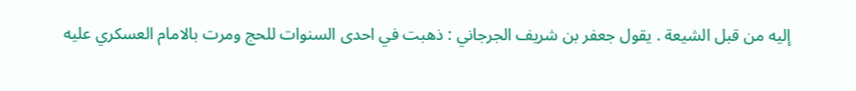إليه من قبل الشيعة . يقول جعفر بن شريف الجرجاني : ذهبت في احدى السنوات للحج ومرت بالامام العسكري عليه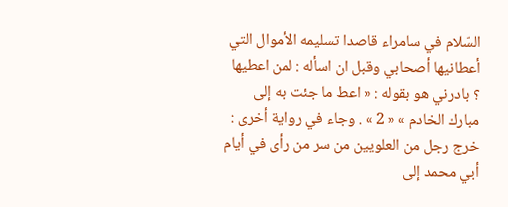السّلام في سامراء قاصدا تسليمه الأموال التي أعطانيها أصحابي وقبل ان اسأله : لمن اعطيها ؟ بادرني هو بقوله : « اعط ما جئت به إلى مبارك الخادم » « 2 » . وجاء في رواية أخرى : خرج رجل من العلويين من سر من رأى في أيام أبي محمد إلى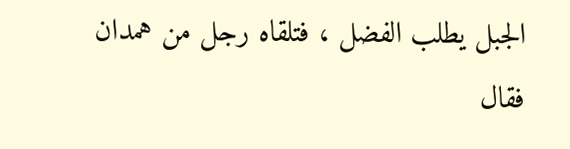الجبل يطلب الفضل ، فتلقاه رجل من همدان فقال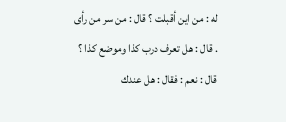له : من اين أقبلت ؟ قال : من سر من رأى . قال : هل تعرف درب كذا وموضع كذا ؟ قال : نعم : فقال : هل عندك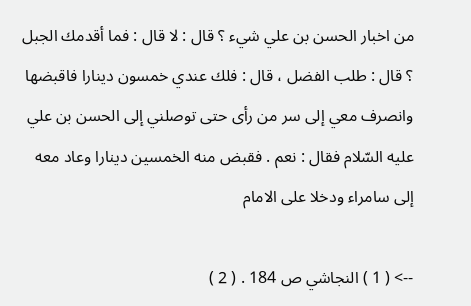من اخبار الحسن بن علي شيء ؟ قال : لا قال : فما أقدمك الجبل ؟ قال : طلب الفضل ، قال : فلك عندي خمسون دينارا فاقبضها وانصرف معي إلى سر من رأى حتى توصلني إلى الحسن بن علي عليه السّلام فقال : نعم . فقبض منه الخمسين دينارا وعاد معه إلى سامراء ودخلا على الامام

--> ( 1 ) النجاشي ص 184 . ( 2 )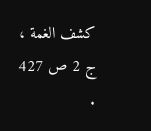كشف الغمة ، ج 2 ص 427 .